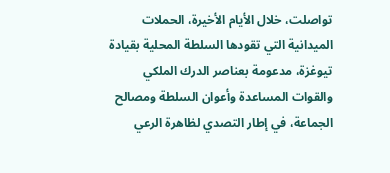تواصلت، خلال الأيام الأخيرة، الحملات الميدانية التي تقودها السلطة المحلية بقيادة تيوغزة، مدعومة بعناصر الدرك الملكي والقوات المساعدة وأعوان السلطة ومصالح الجماعة، في إطار التصدي لظاهرة الرعي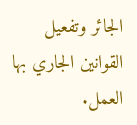الجائر وتفعيل القوانين الجاري بها العمل.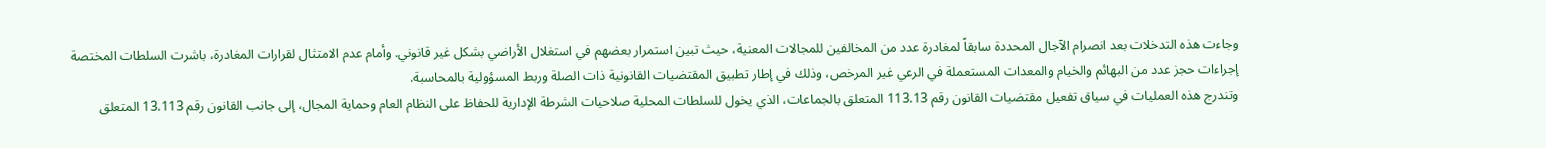وجاءت هذه التدخلات بعد انصرام الآجال المحددة سابقاً لمغادرة عدد من المخالفين للمجالات المعنية، حيث تبين استمرار بعضهم في استغلال الأراضي بشكل غير قانوني. وأمام عدم الامتثال لقرارات المغادرة، باشرت السلطات المختصة إجراءات حجز عدد من البهائم والخيام والمعدات المستعملة في الرعي غير المرخص، وذلك في إطار تطبيق المقتضيات القانونية ذات الصلة وربط المسؤولية بالمحاسبة.
وتندرج هذه العمليات في سياق تفعيل مقتضيات القانون رقم 113.13 المتعلق بالجماعات، الذي يخول للسلطات المحلية صلاحيات الشرطة الإدارية للحفاظ على النظام العام وحماية المجال، إلى جانب القانون رقم 13.113 المتعلق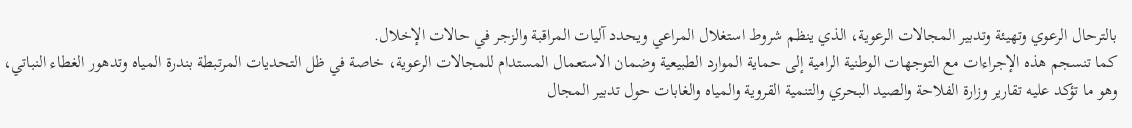بالترحال الرعوي وتهيئة وتدبير المجالات الرعوية، الذي ينظم شروط استغلال المراعي ويحدد آليات المراقبة والزجر في حالات الإخلال.
كما تنسجم هذه الإجراءات مع التوجهات الوطنية الرامية إلى حماية الموارد الطبيعية وضمان الاستعمال المستدام للمجالات الرعوية، خاصة في ظل التحديات المرتبطة بندرة المياه وتدهور الغطاء النباتي، وهو ما تؤكد عليه تقارير وزارة الفلاحة والصيد البحري والتنمية القروية والمياه والغابات حول تدبير المجال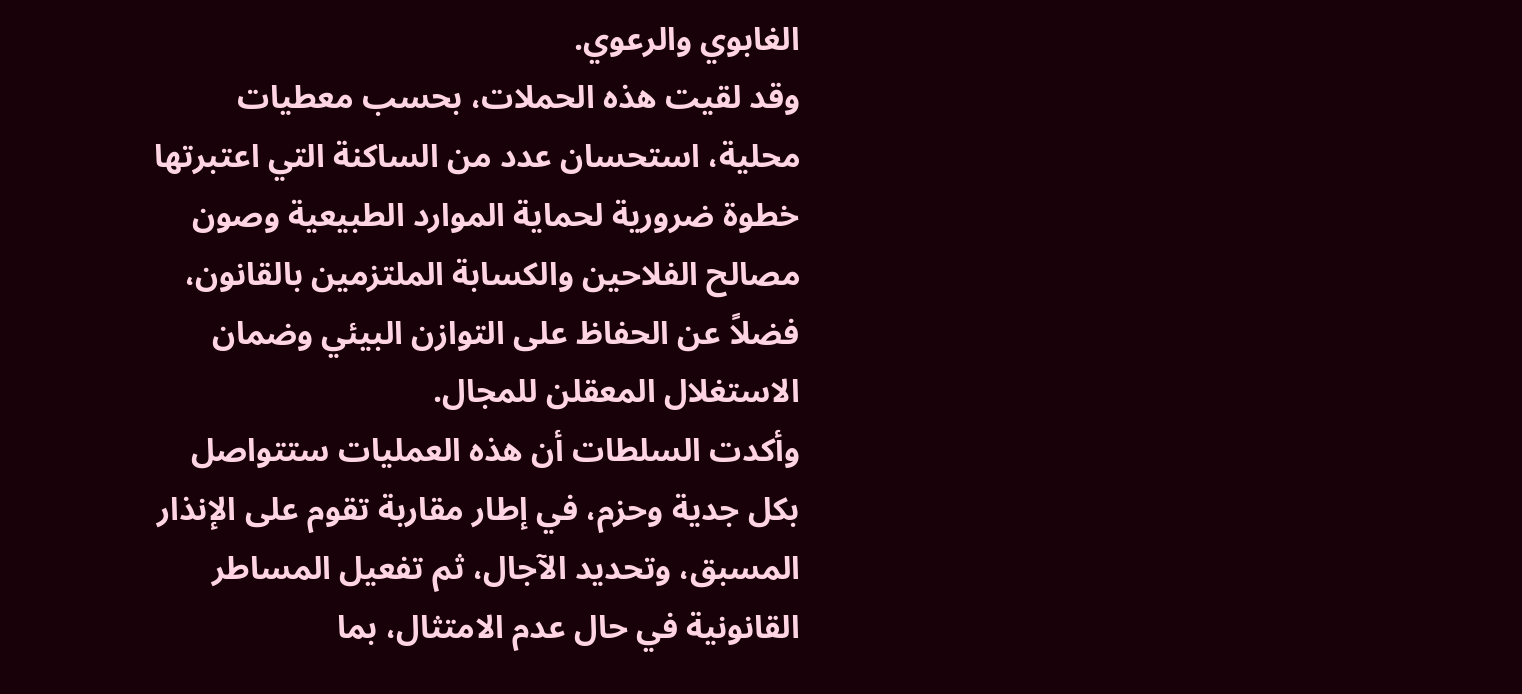الغابوي والرعوي.
وقد لقيت هذه الحملات، بحسب معطيات محلية، استحسان عدد من الساكنة التي اعتبرتها خطوة ضرورية لحماية الموارد الطبيعية وصون مصالح الفلاحين والكسابة الملتزمين بالقانون، فضلاً عن الحفاظ على التوازن البيئي وضمان الاستغلال المعقلن للمجال.
وأكدت السلطات أن هذه العمليات ستتواصل بكل جدية وحزم، في إطار مقاربة تقوم على الإنذار المسبق، وتحديد الآجال، ثم تفعيل المساطر القانونية في حال عدم الامتثال، بما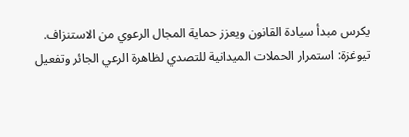يكرس مبدأ سيادة القانون ويعزز حماية المجال الرعوي من الاستنزاف.
تيوغزة: استمرار الحملات الميدانية للتصدي لظاهرة الرعي الجائر وتفعيل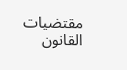مقتضيات القانون